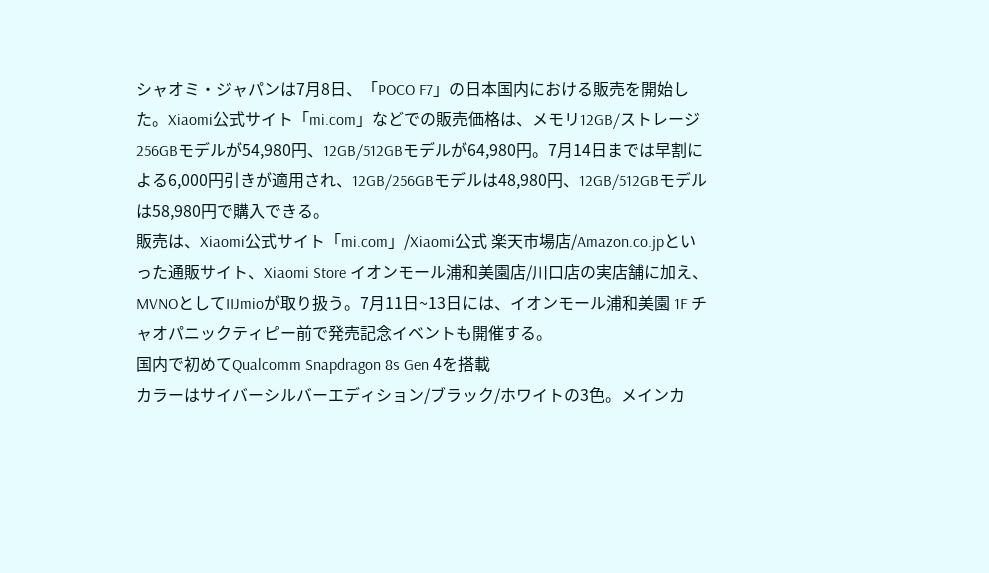シャオミ・ジャパンは7月8日、「POCO F7」の日本国内における販売を開始した。Xiaomi公式サイト「mi.com」などでの販売価格は、メモリ12GB/ストレージ256GBモデルが54,980円、12GB/512GBモデルが64,980円。7月14日までは早割による6,000円引きが適用され、12GB/256GBモデルは48,980円、12GB/512GBモデルは58,980円で購入できる。
販売は、Xiaomi公式サイト「mi.com」/Xiaomi公式 楽天市場店/Amazon.co.jpといった通販サイト、Xiaomi Store イオンモール浦和美園店/川口店の実店舗に加え、MVNOとしてIIJmioが取り扱う。7月11日~13日には、イオンモール浦和美園 1F チャオパニックティピー前で発売記念イベントも開催する。
国内で初めてQualcomm Snapdragon 8s Gen 4を搭載
カラーはサイバーシルバーエディション/ブラック/ホワイトの3色。メインカ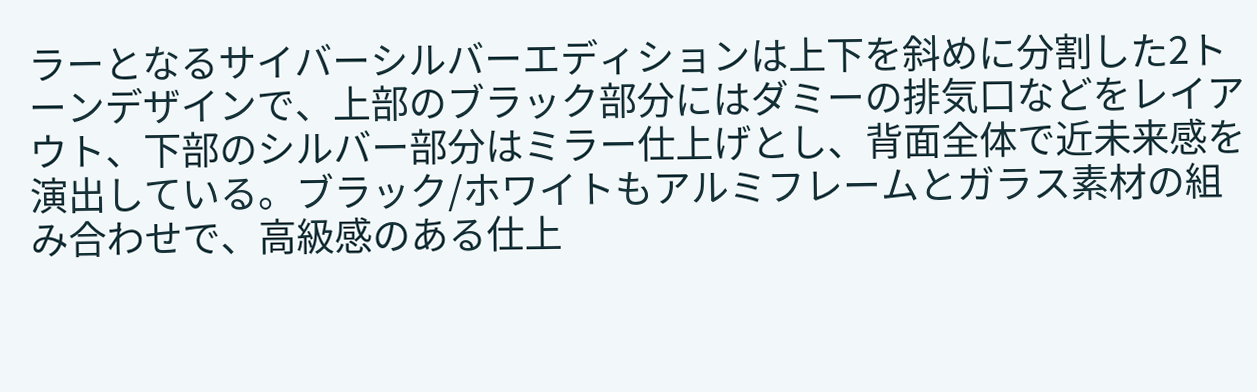ラーとなるサイバーシルバーエディションは上下を斜めに分割した2トーンデザインで、上部のブラック部分にはダミーの排気口などをレイアウト、下部のシルバー部分はミラー仕上げとし、背面全体で近未来感を演出している。ブラック/ホワイトもアルミフレームとガラス素材の組み合わせで、高級感のある仕上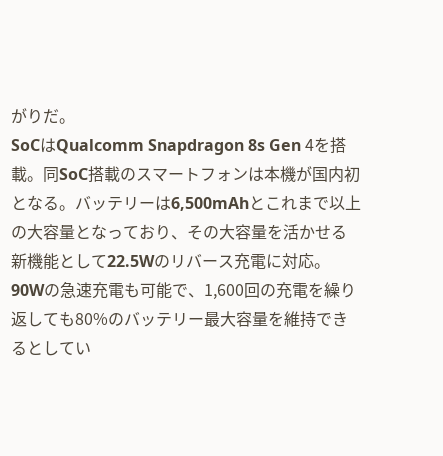がりだ。
SoCはQualcomm Snapdragon 8s Gen 4を搭載。同SoC搭載のスマートフォンは本機が国内初となる。バッテリーは6,500mAhとこれまで以上の大容量となっており、その大容量を活かせる新機能として22.5Wのリバース充電に対応。90Wの急速充電も可能で、1,600回の充電を繰り返しても80%のバッテリー最大容量を維持できるとしてい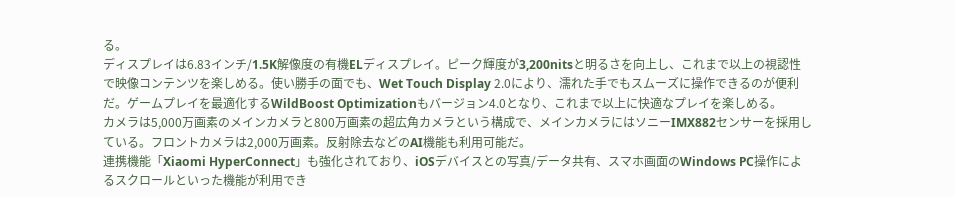る。
ディスプレイは6.83インチ/1.5K解像度の有機ELディスプレイ。ピーク輝度が3,200nitsと明るさを向上し、これまで以上の視認性で映像コンテンツを楽しめる。使い勝手の面でも、Wet Touch Display 2.0により、濡れた手でもスムーズに操作できるのが便利だ。ゲームプレイを最適化するWildBoost Optimizationもバージョン4.0となり、これまで以上に快適なプレイを楽しめる。
カメラは5,000万画素のメインカメラと800万画素の超広角カメラという構成で、メインカメラにはソニーIMX882センサーを採用している。フロントカメラは2,000万画素。反射除去などのAI機能も利用可能だ。
連携機能「Xiaomi HyperConnect」も強化されており、iOSデバイスとの写真/データ共有、スマホ画面のWindows PC操作によるスクロールといった機能が利用でき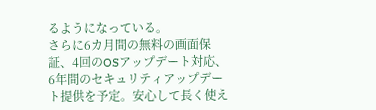るようになっている。
さらに6カ月間の無料の画面保証、4回のOSアップデート対応、6年間のセキュリティアップデート提供を予定。安心して長く使え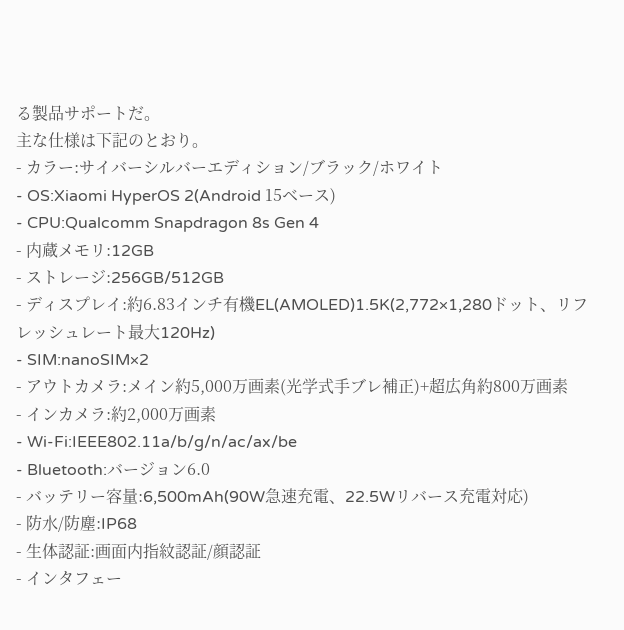る製品サポートだ。
主な仕様は下記のとおり。
- カラー:サイバーシルバーエディション/ブラック/ホワイト
- OS:Xiaomi HyperOS 2(Android 15ベース)
- CPU:Qualcomm Snapdragon 8s Gen 4
- 内蔵メモリ:12GB
- ストレージ:256GB/512GB
- ディスプレイ:約6.83インチ有機EL(AMOLED)1.5K(2,772×1,280ドット、リフレッシュレート最大120Hz)
- SIM:nanoSIM×2
- アウトカメラ:メイン約5,000万画素(光学式手ブレ補正)+超広角約800万画素
- インカメラ:約2,000万画素
- Wi-Fi:IEEE802.11a/b/g/n/ac/ax/be
- Bluetooth:バージョン6.0
- バッテリー容量:6,500mAh(90W急速充電、22.5Wリバース充電対応)
- 防水/防塵:IP68
- 生体認証:画面内指紋認証/顔認証
- インタフェー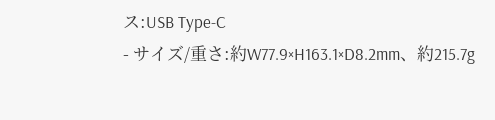ス:USB Type-C
- サイズ/重さ:約W77.9×H163.1×D8.2mm、約215.7g